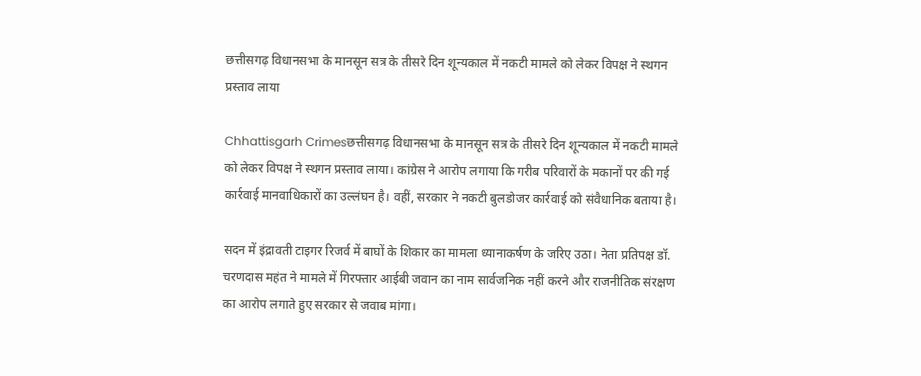छत्तीसगढ़ विधानसभा के मानसून सत्र के तीसरे दिन शून्यकाल में नकटी मामले को लेकर विपक्ष ने स्थगन प्रस्ताव लाया

Chhattisgarh Crimesछत्तीसगढ़ विधानसभा के मानसून सत्र के तीसरे दिन शून्यकाल में नकटी मामले को लेकर विपक्ष ने स्थगन प्रस्ताव लाया। कांग्रेस ने आरोप लगाया कि गरीब परिवारों के मकानों पर की गई कार्रवाई मानवाधिकारों का उल्लंघन है। वहीं, सरकार ने नकटी बुलडोजर कार्रवाई को संवैधानिक बताया है।

सदन में इंद्रावती टाइगर रिजर्व में बाघों के शिकार का मामला ध्यानाकर्षण के जरिए उठा। नेता प्रतिपक्ष डॉ. चरणदास महंत ने मामले में गिरफ्तार आईबी जवान का नाम सार्वजनिक नहीं करने और राजनीतिक संरक्षण का आरोप लगाते हुए सरकार से जवाब मांगा।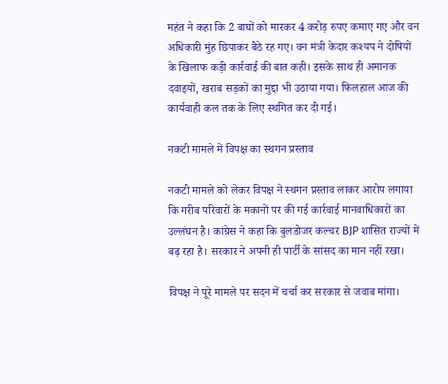महंत ने कहा कि 2 बाघों को मारकर 4 करोड़ रुपए कमाए गए और वन अधिकारी मुंह छिपाकर बैठे रह गए। वन मंत्री केदार कश्यप ने दोषियों के खिलाफ कड़ी कार्रवाई की बात कही। इसके साथ ही अमानक दवाइयों, खराब सड़कों का मुद्दा भी उठाया गया। फिलहाल आज की कार्यवाही कल तक के लिए स्थगित कर दी गई।

नकटी मामले में विपक्ष का स्थगन प्रस्ताव

नकटी मामले को लेकर विपक्ष ने स्थगन प्रस्ताव लाकर आरोप लगाया कि गरीब परिवारों के मकानों पर की गई कार्रवाई मानवाधिकारों का उल्लंघन है। कांग्रेस ने कहा कि बुलडोजर कल्चर BJP शासित राज्यों में बढ़ रहा है। सरकार ने अपनी ही पार्टी के सांसद का मान नहीं रखा।

विपक्ष ने पूरे मामले पर सदन में चर्चा कर सरकार से जवाब मांगा।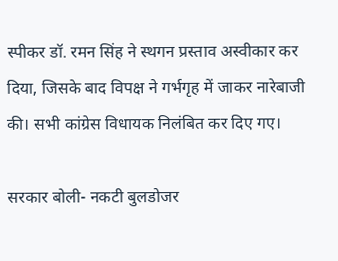स्पीकर डॉ. रमन सिंह ने स्थगन प्रस्ताव अस्वीकार कर दिया, जिसके बाद विपक्ष ने गर्भगृह में जाकर नारेबाजी की। सभी कांग्रेस विधायक निलंबित कर दिए गए।

सरकार बोली- नकटी बुलडोजर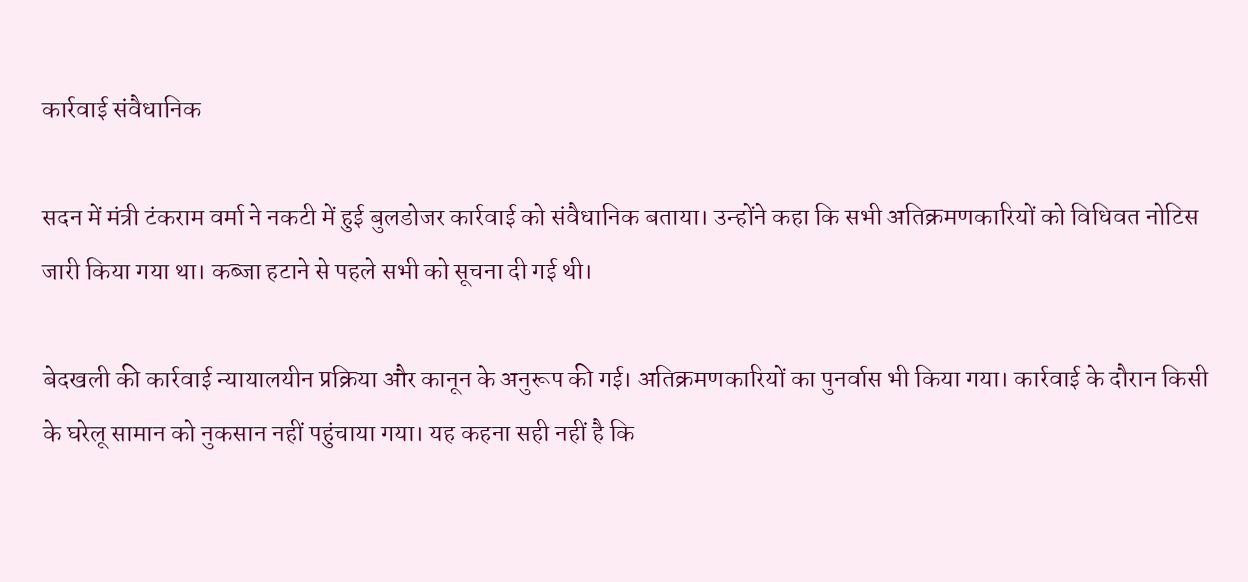कार्रवाई संवैधानिक

सदन में मंत्री टंकराम वर्मा ने नकटी में हुई बुलडोजर कार्रवाई को संवैधानिक बताया। उन्होंने कहा कि सभी अतिक्रमणकारियों को विधिवत नोटिस जारी किया गया था। कब्जा हटाने से पहले सभी को सूचना दी गई थी।

बेदखली की कार्रवाई न्यायालयीन प्रक्रिया और कानून के अनुरूप की गई। अतिक्रमणकारियों का पुनर्वास भी किया गया। कार्रवाई के दौरान किसी के घरेलू सामान को नुकसान नहीं पहुंचाया गया। यह कहना सही नहीं है कि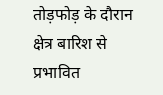तोड़फोड़ के दौरान क्षेत्र बारिश से प्रभावित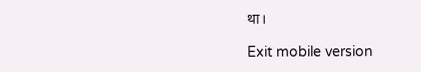था।

Exit mobile version